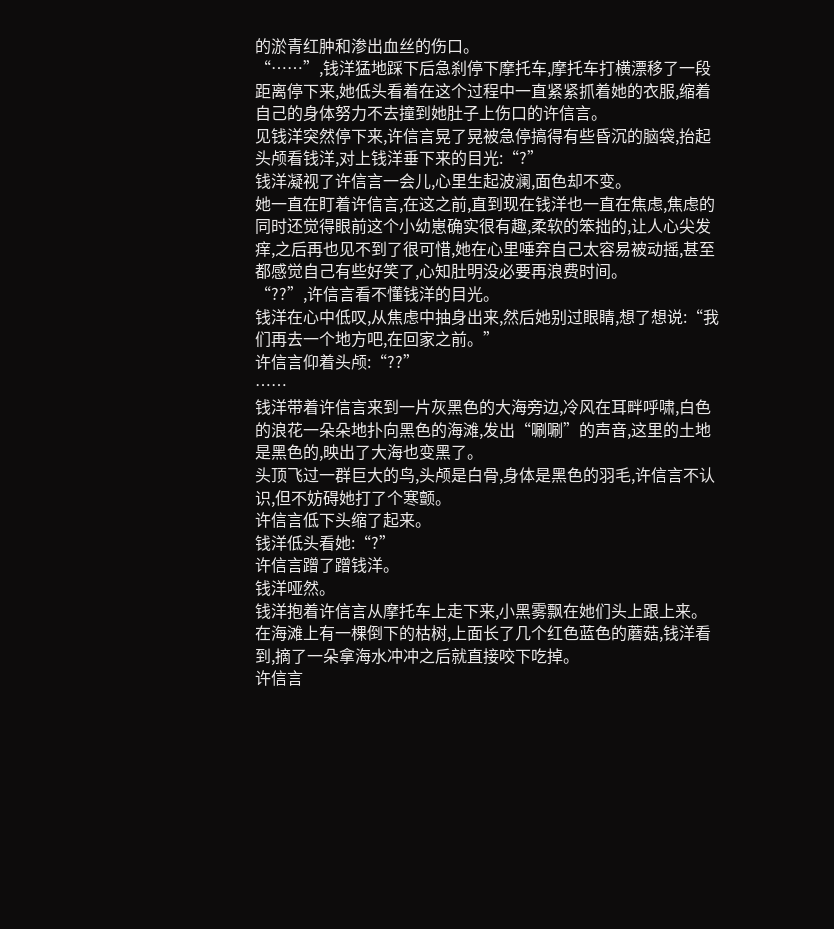的淤青红肿和渗出血丝的伤口。
“……”,钱洋猛地踩下后急刹停下摩托车,摩托车打横漂移了一段距离停下来,她低头看着在这个过程中一直紧紧抓着她的衣服,缩着自己的身体努力不去撞到她肚子上伤口的许信言。
见钱洋突然停下来,许信言晃了晃被急停搞得有些昏沉的脑袋,抬起头颅看钱洋,对上钱洋垂下来的目光:“?”
钱洋凝视了许信言一会儿,心里生起波澜,面色却不变。
她一直在盯着许信言,在这之前,直到现在钱洋也一直在焦虑,焦虑的同时还觉得眼前这个小幼崽确实很有趣,柔软的笨拙的,让人心尖发痒,之后再也见不到了很可惜,她在心里唾弃自己太容易被动摇,甚至都感觉自己有些好笑了,心知肚明没必要再浪费时间。
“??”,许信言看不懂钱洋的目光。
钱洋在心中低叹,从焦虑中抽身出来,然后她别过眼睛,想了想说:“我们再去一个地方吧,在回家之前。”
许信言仰着头颅:“??”
……
钱洋带着许信言来到一片灰黑色的大海旁边,冷风在耳畔呼啸,白色的浪花一朵朵地扑向黑色的海滩,发出“唰唰”的声音,这里的土地是黑色的,映出了大海也变黑了。
头顶飞过一群巨大的鸟,头颅是白骨,身体是黑色的羽毛,许信言不认识,但不妨碍她打了个寒颤。
许信言低下头缩了起来。
钱洋低头看她:“?”
许信言蹭了蹭钱洋。
钱洋哑然。
钱洋抱着许信言从摩托车上走下来,小黑雾飘在她们头上跟上来。
在海滩上有一棵倒下的枯树,上面长了几个红色蓝色的蘑菇,钱洋看到,摘了一朵拿海水冲冲之后就直接咬下吃掉。
许信言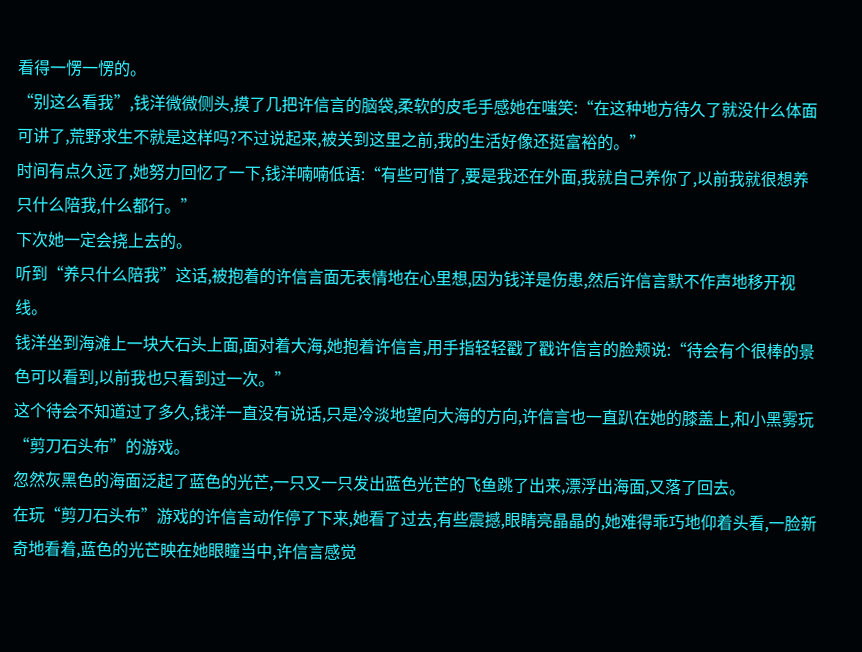看得一愣一愣的。
“别这么看我”,钱洋微微侧头,摸了几把许信言的脑袋,柔软的皮毛手感她在嗤笑:“在这种地方待久了就没什么体面可讲了,荒野求生不就是这样吗?不过说起来,被关到这里之前,我的生活好像还挺富裕的。”
时间有点久远了,她努力回忆了一下,钱洋喃喃低语:“有些可惜了,要是我还在外面,我就自己养你了,以前我就很想养只什么陪我,什么都行。”
下次她一定会挠上去的。
听到“养只什么陪我”这话,被抱着的许信言面无表情地在心里想,因为钱洋是伤患,然后许信言默不作声地移开视线。
钱洋坐到海滩上一块大石头上面,面对着大海,她抱着许信言,用手指轻轻戳了戳许信言的脸颊说:“待会有个很棒的景色可以看到,以前我也只看到过一次。”
这个待会不知道过了多久,钱洋一直没有说话,只是冷淡地望向大海的方向,许信言也一直趴在她的膝盖上,和小黑雾玩“剪刀石头布”的游戏。
忽然灰黑色的海面泛起了蓝色的光芒,一只又一只发出蓝色光芒的飞鱼跳了出来,漂浮出海面,又落了回去。
在玩“剪刀石头布”游戏的许信言动作停了下来,她看了过去,有些震撼,眼睛亮晶晶的,她难得乖巧地仰着头看,一脸新奇地看着,蓝色的光芒映在她眼瞳当中,许信言感觉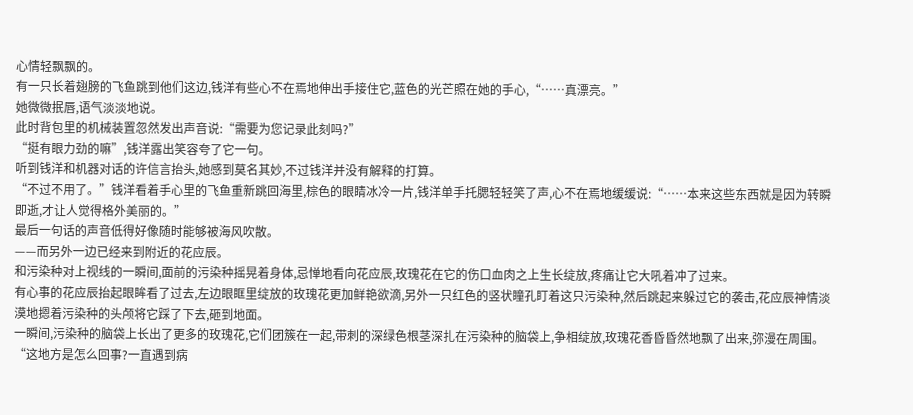心情轻飘飘的。
有一只长着翅膀的飞鱼跳到他们这边,钱洋有些心不在焉地伸出手接住它,蓝色的光芒照在她的手心,“……真漂亮。”
她微微抿唇,语气淡淡地说。
此时背包里的机械装置忽然发出声音说:“需要为您记录此刻吗?”
“挺有眼力劲的嘛”,钱洋露出笑容夸了它一句。
听到钱洋和机器对话的许信言抬头,她感到莫名其妙,不过钱洋并没有解释的打算。
“不过不用了。”钱洋看着手心里的飞鱼重新跳回海里,棕色的眼睛冰冷一片,钱洋单手托腮轻轻笑了声,心不在焉地缓缓说:“……本来这些东西就是因为转瞬即逝,才让人觉得格外美丽的。”
最后一句话的声音低得好像随时能够被海风吹散。
——而另外一边已经来到附近的花应辰。
和污染种对上视线的一瞬间,面前的污染种摇晃着身体,忌惮地看向花应辰,玫瑰花在它的伤口血肉之上生长绽放,疼痛让它大吼着冲了过来。
有心事的花应辰抬起眼眸看了过去,左边眼眶里绽放的玫瑰花更加鲜艳欲滴,另外一只红色的竖状瞳孔盯着这只污染种,然后跳起来躲过它的袭击,花应辰神情淡漠地摁着污染种的头颅将它踩了下去,砸到地面。
一瞬间,污染种的脑袋上长出了更多的玫瑰花,它们团簇在一起,带刺的深绿色根茎深扎在污染种的脑袋上,争相绽放,玫瑰花香昏昏然地飘了出来,弥漫在周围。
“这地方是怎么回事?一直遇到病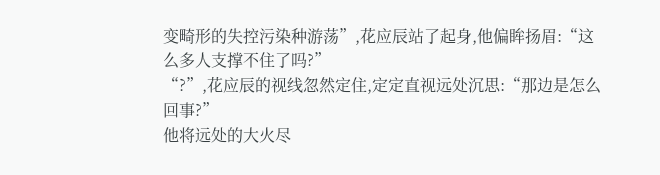变畸形的失控污染种游荡”,花应辰站了起身,他偏眸扬眉:“这么多人支撑不住了吗?”
“?”,花应辰的视线忽然定住,定定直视远处沉思:“那边是怎么回事?”
他将远处的大火尽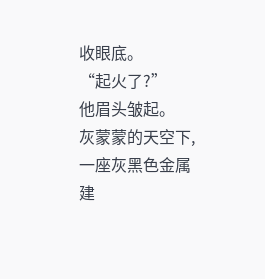收眼底。
“起火了?”
他眉头皱起。
灰蒙蒙的天空下,一座灰黑色金属建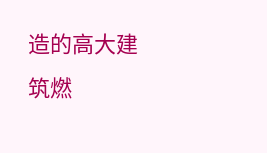造的高大建筑燃